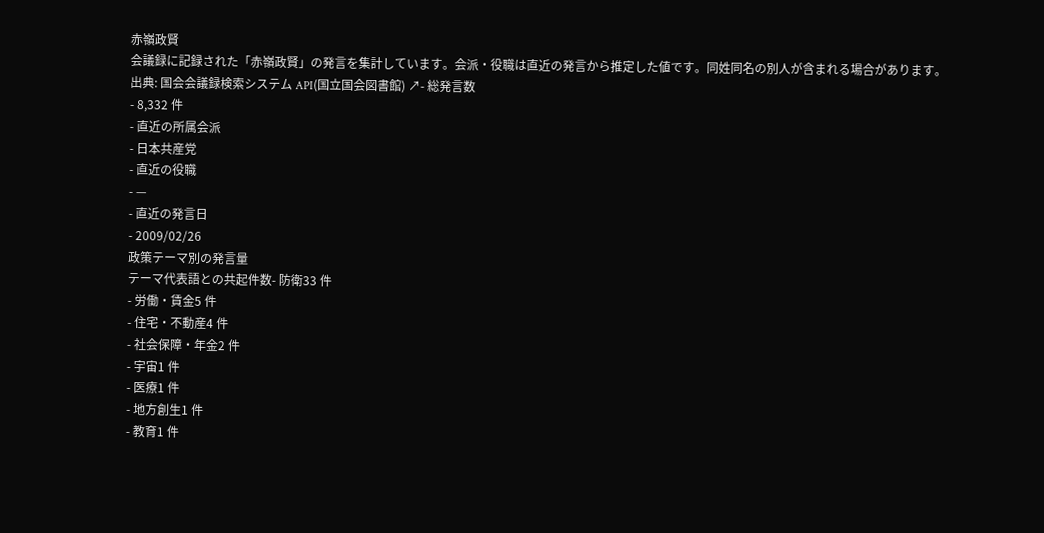赤嶺政賢
会議録に記録された「赤嶺政賢」の発言を集計しています。会派・役職は直近の発言から推定した値です。同姓同名の別人が含まれる場合があります。
出典: 国会会議録検索システム API(国立国会図書館) ↗- 総発言数
- 8,332 件
- 直近の所属会派
- 日本共産党
- 直近の役職
- —
- 直近の発言日
- 2009/02/26
政策テーマ別の発言量
テーマ代表語との共起件数- 防衛33 件
- 労働・賃金5 件
- 住宅・不動産4 件
- 社会保障・年金2 件
- 宇宙1 件
- 医療1 件
- 地方創生1 件
- 教育1 件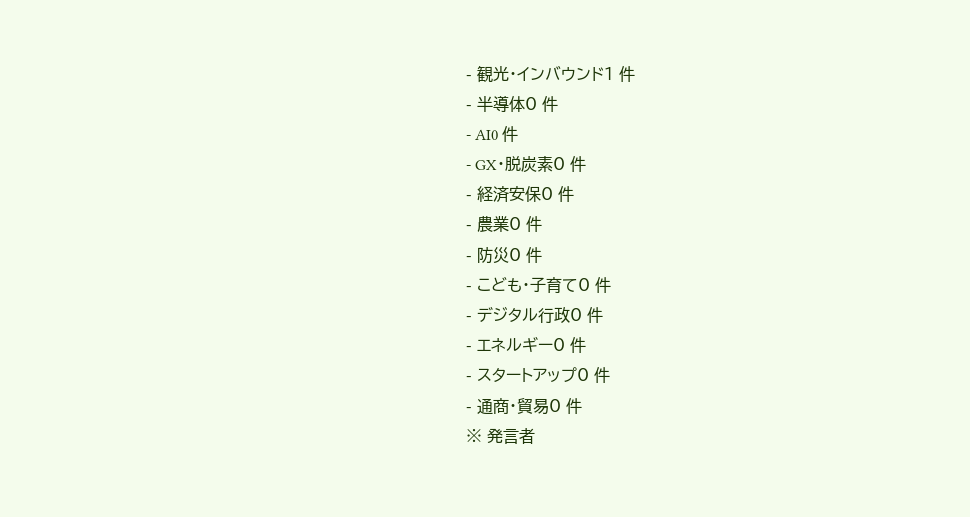- 観光・インバウンド1 件
- 半導体0 件
- AI0 件
- GX・脱炭素0 件
- 経済安保0 件
- 農業0 件
- 防災0 件
- こども・子育て0 件
- デジタル行政0 件
- エネルギー0 件
- スタートアップ0 件
- 通商・貿易0 件
※ 発言者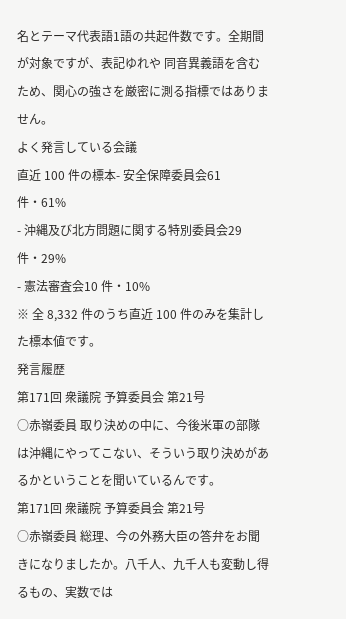名とテーマ代表語1語の共起件数です。全期間が対象ですが、表記ゆれや 同音異義語を含むため、関心の強さを厳密に測る指標ではありません。
よく発言している会議
直近 100 件の標本- 安全保障委員会61 件・61%
- 沖縄及び北方問題に関する特別委員会29 件・29%
- 憲法審査会10 件・10%
※ 全 8,332 件のうち直近 100 件のみを集計した標本値です。
発言履歴
第171回 衆議院 予算委員会 第21号
○赤嶺委員 取り決めの中に、今後米軍の部隊は沖縄にやってこない、そういう取り決めがあるかということを聞いているんです。
第171回 衆議院 予算委員会 第21号
○赤嶺委員 総理、今の外務大臣の答弁をお聞きになりましたか。八千人、九千人も変動し得るもの、実数では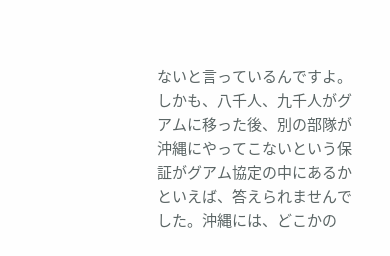ないと言っているんですよ。 しかも、八千人、九千人がグアムに移った後、別の部隊が沖縄にやってこないという保証がグアム協定の中にあるかといえば、答えられませんでした。沖縄には、どこかの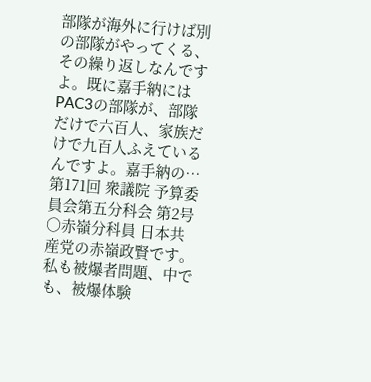部隊が海外に行けば別の部隊がやってくる、その繰り返しなんですよ。既に嘉手納にはPAC3の部隊が、部隊だけで六百人、家族だけで九百人ふえているんですよ。嘉手納の…
第171回 衆議院 予算委員会第五分科会 第2号
○赤嶺分科員 日本共産党の赤嶺政賢です。 私も被爆者問題、中でも、被爆体験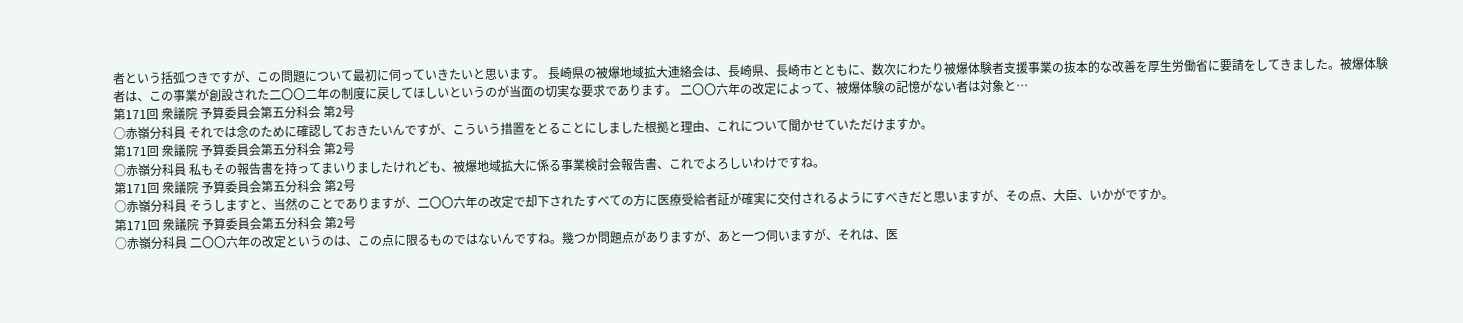者という括弧つきですが、この問題について最初に伺っていきたいと思います。 長崎県の被爆地域拡大連絡会は、長崎県、長崎市とともに、数次にわたり被爆体験者支援事業の抜本的な改善を厚生労働省に要請をしてきました。被爆体験者は、この事業が創設された二〇〇二年の制度に戻してほしいというのが当面の切実な要求であります。 二〇〇六年の改定によって、被爆体験の記憶がない者は対象と…
第171回 衆議院 予算委員会第五分科会 第2号
○赤嶺分科員 それでは念のために確認しておきたいんですが、こういう措置をとることにしました根拠と理由、これについて聞かせていただけますか。
第171回 衆議院 予算委員会第五分科会 第2号
○赤嶺分科員 私もその報告書を持ってまいりましたけれども、被爆地域拡大に係る事業検討会報告書、これでよろしいわけですね。
第171回 衆議院 予算委員会第五分科会 第2号
○赤嶺分科員 そうしますと、当然のことでありますが、二〇〇六年の改定で却下されたすべての方に医療受給者証が確実に交付されるようにすべきだと思いますが、その点、大臣、いかがですか。
第171回 衆議院 予算委員会第五分科会 第2号
○赤嶺分科員 二〇〇六年の改定というのは、この点に限るものではないんですね。幾つか問題点がありますが、あと一つ伺いますが、それは、医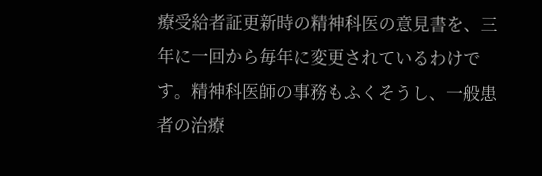療受給者証更新時の精神科医の意見書を、三年に一回から毎年に変更されているわけです。精神科医師の事務もふくそうし、一般患者の治療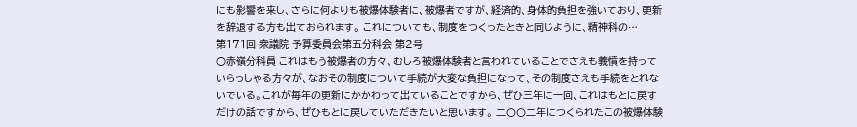にも影響を来し、さらに何よりも被爆体験者に、被爆者ですが、経済的、身体的負担を強いており、更新を辞退する方も出ておられます。 これについても、制度をつくったときと同じように、精神科の…
第171回 衆議院 予算委員会第五分科会 第2号
○赤嶺分科員 これはもう被爆者の方々、むしろ被爆体験者と言われていることでさえも義憤を持っていらっしゃる方々が、なおその制度について手続が大変な負担になって、その制度さえも手続をとれないでいる。これが毎年の更新にかかわって出ていることですから、ぜひ三年に一回、これはもとに戻すだけの話ですから、ぜひもとに戻していただきたいと思います。 二〇〇二年につくられたこの被爆体験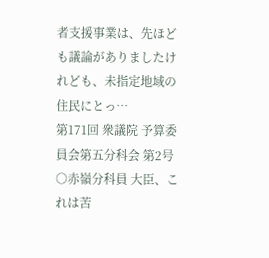者支援事業は、先ほども議論がありましたけれども、未指定地域の住民にとっ…
第171回 衆議院 予算委員会第五分科会 第2号
○赤嶺分科員 大臣、これは苦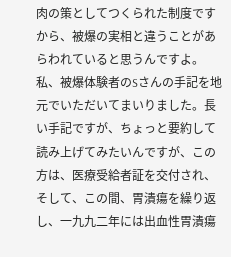肉の策としてつくられた制度ですから、被爆の実相と違うことがあらわれていると思うんですよ。 私、被爆体験者のSさんの手記を地元でいただいてまいりました。長い手記ですが、ちょっと要約して読み上げてみたいんですが、この方は、医療受給者証を交付され、そして、この間、胃潰瘍を繰り返し、一九九二年には出血性胃潰瘍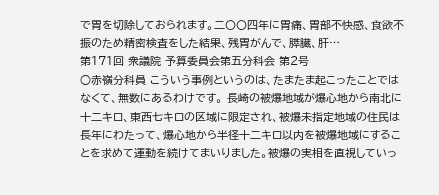で胃を切除しておられます。二〇〇四年に胃痛、胃部不快感、食欲不振のため精密検査をした結果、残胃がんで、膵臓、肝…
第171回 衆議院 予算委員会第五分科会 第2号
○赤嶺分科員 こういう事例というのは、たまたま起こったことではなくて、無数にあるわけです。 長崎の被爆地域が爆心地から南北に十二キロ、東西七キロの区域に限定され、被爆未指定地域の住民は長年にわたって、爆心地から半径十二キロ以内を被爆地域にすることを求めて運動を続けてまいりました。被爆の実相を直視していっ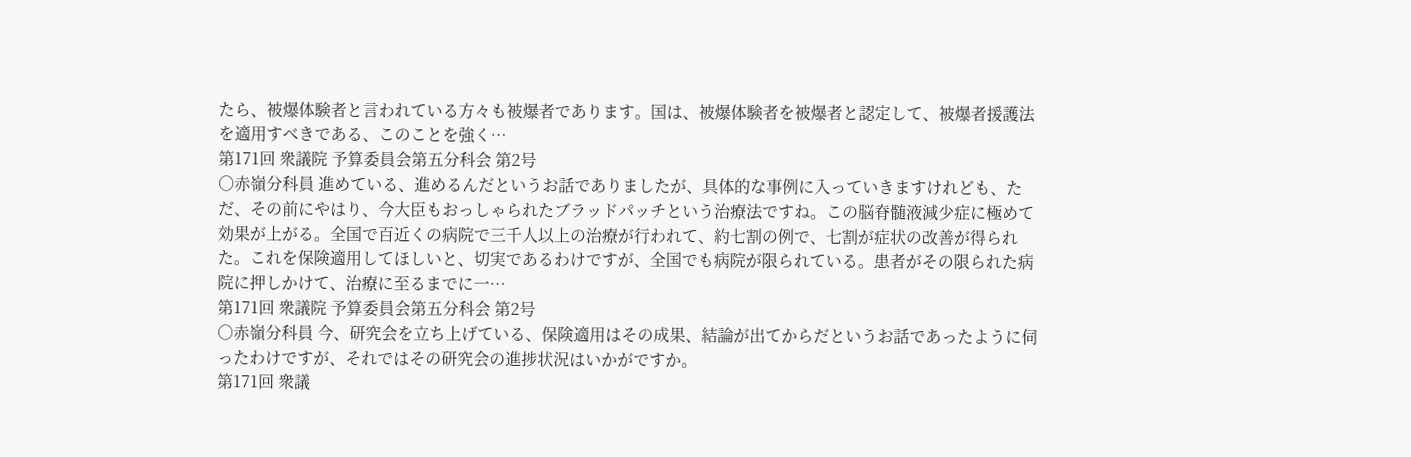たら、被爆体験者と言われている方々も被爆者であります。国は、被爆体験者を被爆者と認定して、被爆者援護法を適用すべきである、このことを強く…
第171回 衆議院 予算委員会第五分科会 第2号
○赤嶺分科員 進めている、進めるんだというお話でありましたが、具体的な事例に入っていきますけれども、ただ、その前にやはり、今大臣もおっしゃられたブラッドパッチという治療法ですね。この脳脊髄液減少症に極めて効果が上がる。全国で百近くの病院で三千人以上の治療が行われて、約七割の例で、七割が症状の改善が得られた。これを保険適用してほしいと、切実であるわけですが、全国でも病院が限られている。患者がその限られた病院に押しかけて、治療に至るまでに一…
第171回 衆議院 予算委員会第五分科会 第2号
○赤嶺分科員 今、研究会を立ち上げている、保険適用はその成果、結論が出てからだというお話であったように伺ったわけですが、それではその研究会の進捗状況はいかがですか。
第171回 衆議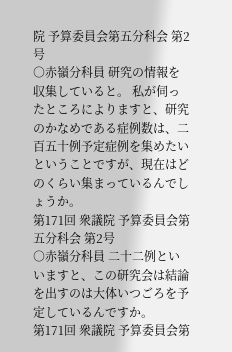院 予算委員会第五分科会 第2号
○赤嶺分科員 研究の情報を収集していると。 私が伺ったところによりますと、研究のかなめである症例数は、二百五十例予定症例を集めたいということですが、現在はどのくらい集まっているんでしょうか。
第171回 衆議院 予算委員会第五分科会 第2号
○赤嶺分科員 二十二例といいますと、この研究会は結論を出すのは大体いつごろを予定しているんですか。
第171回 衆議院 予算委員会第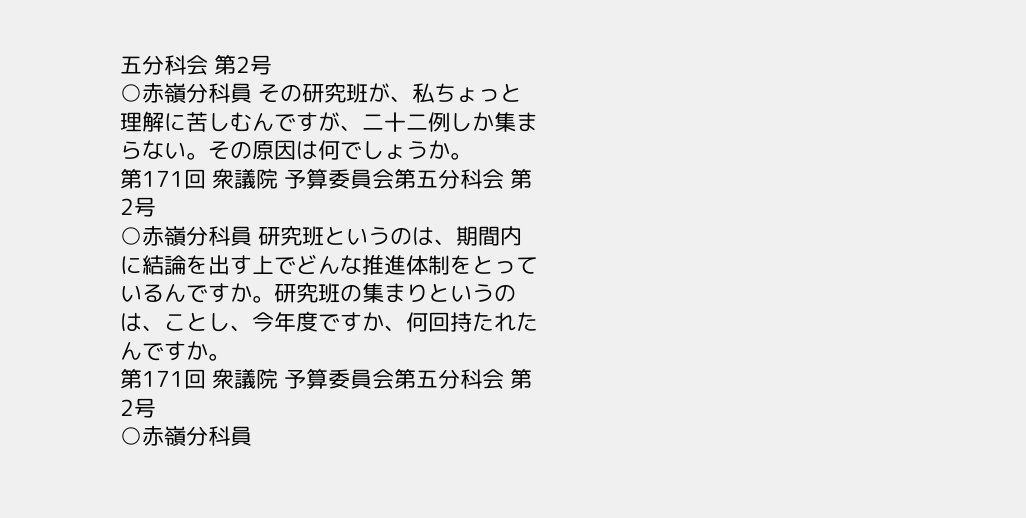五分科会 第2号
○赤嶺分科員 その研究班が、私ちょっと理解に苦しむんですが、二十二例しか集まらない。その原因は何でしょうか。
第171回 衆議院 予算委員会第五分科会 第2号
○赤嶺分科員 研究班というのは、期間内に結論を出す上でどんな推進体制をとっているんですか。研究班の集まりというのは、ことし、今年度ですか、何回持たれたんですか。
第171回 衆議院 予算委員会第五分科会 第2号
○赤嶺分科員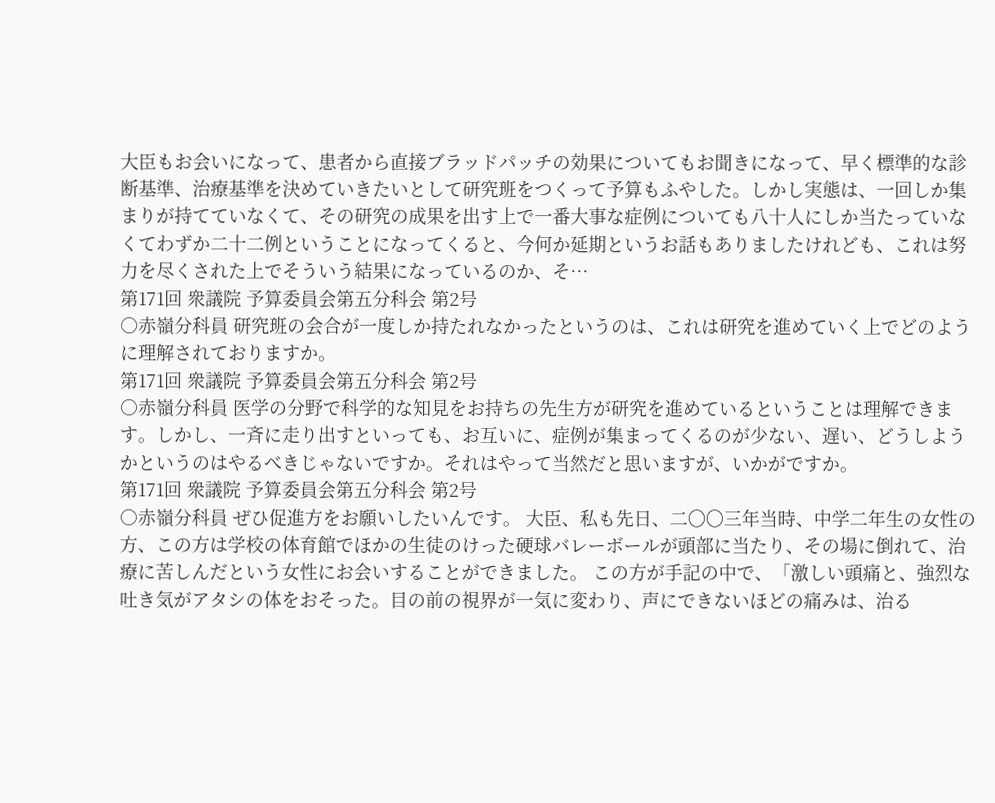大臣もお会いになって、患者から直接ブラッドパッチの効果についてもお聞きになって、早く標準的な診断基準、治療基準を決めていきたいとして研究班をつくって予算もふやした。しかし実態は、一回しか集まりが持てていなくて、その研究の成果を出す上で一番大事な症例についても八十人にしか当たっていなくてわずか二十二例ということになってくると、今何か延期というお話もありましたけれども、これは努力を尽くされた上でそういう結果になっているのか、そ…
第171回 衆議院 予算委員会第五分科会 第2号
○赤嶺分科員 研究班の会合が一度しか持たれなかったというのは、これは研究を進めていく上でどのように理解されておりますか。
第171回 衆議院 予算委員会第五分科会 第2号
○赤嶺分科員 医学の分野で科学的な知見をお持ちの先生方が研究を進めているということは理解できます。しかし、一斉に走り出すといっても、お互いに、症例が集まってくるのが少ない、遅い、どうしようかというのはやるべきじゃないですか。それはやって当然だと思いますが、いかがですか。
第171回 衆議院 予算委員会第五分科会 第2号
○赤嶺分科員 ぜひ促進方をお願いしたいんです。 大臣、私も先日、二〇〇三年当時、中学二年生の女性の方、この方は学校の体育館でほかの生徒のけった硬球バレーボールが頭部に当たり、その場に倒れて、治療に苦しんだという女性にお会いすることができました。 この方が手記の中で、「激しい頭痛と、強烈な吐き気がアタシの体をおそった。目の前の視界が一気に変わり、声にできないほどの痛みは、治る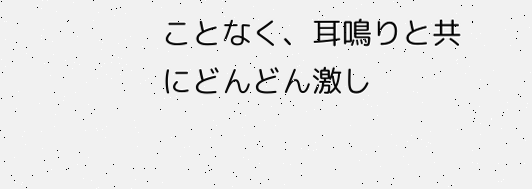ことなく、耳鳴りと共にどんどん激し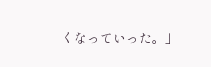くなっていった。」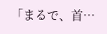「まるで、首…